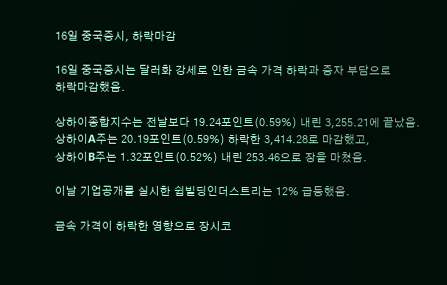16일 중국증시, 하락마감

16일 중국증시는 달러화 강세로 인한 금속 가격 하락과 증자 부담으로
하락마감했음.

상하이종합지수는 전날보다 19.24포인트(0.59%) 내린 3,255.21에 끝났음.
상하이A주는 20.19포인트(0.59%) 하락한 3,414.28로 마감했고,
상하이B주는 1.32포인트(0.52%) 내린 253.46으로 장을 마쳤음.

이날 기업공개를 실시한 쉽빌딩인더스트리는 12% 급등했음.

금속 가격이 하락한 영향으로 장시코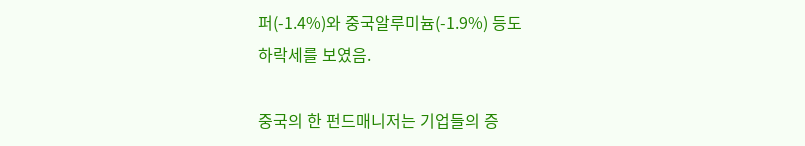퍼(-1.4%)와 중국알루미늄(-1.9%) 등도
하락세를 보였음.

중국의 한 펀드매니저는 기업들의 증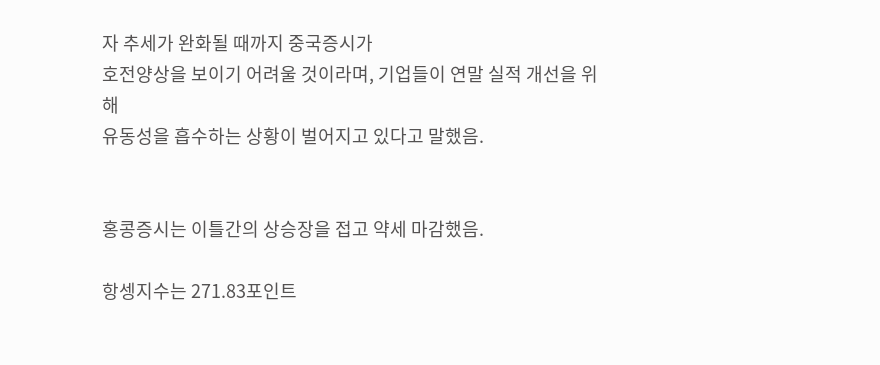자 추세가 완화될 때까지 중국증시가
호전양상을 보이기 어려울 것이라며, 기업들이 연말 실적 개선을 위해
유동성을 흡수하는 상황이 벌어지고 있다고 말했음.


홍콩증시는 이틀간의 상승장을 접고 약세 마감했음.

항셍지수는 271.83포인트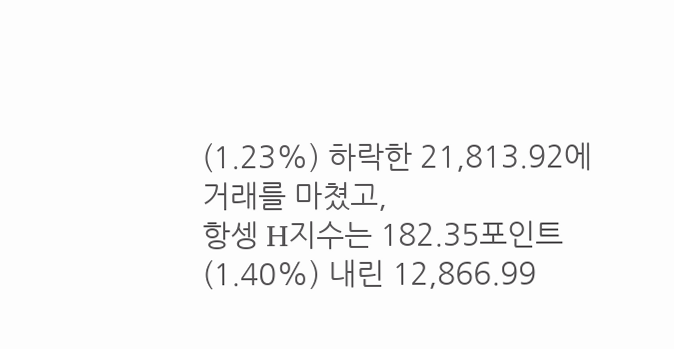(1.23%) 하락한 21,813.92에 거래를 마쳤고,
항셍 H지수는 182.35포인트(1.40%) 내린 12,866.99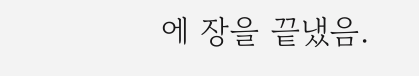에 장을 끝냈음.